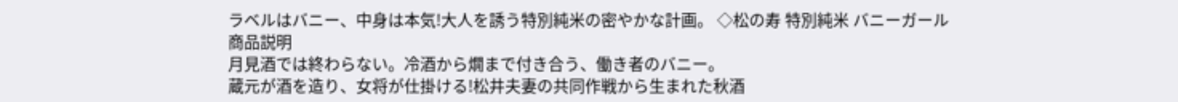ラベルはバニー、中身は本気!大人を誘う特別純米の密やかな計画。 ◇松の寿 特別純米 バニーガール
商品説明
月見酒では終わらない。冷酒から燗まで付き合う、働き者のバニー。
蔵元が酒を造り、女将が仕掛ける!松井夫妻の共同作戦から生まれた秋酒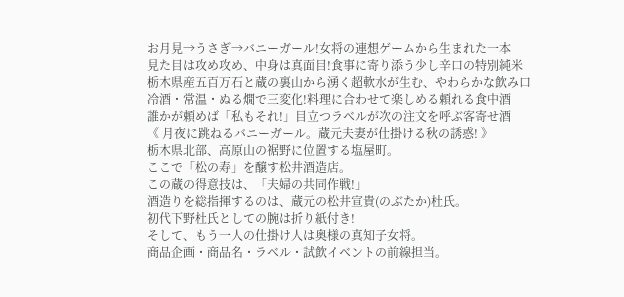お月見→うさぎ→バニーガール!女将の連想ゲームから生まれた一本
見た目は攻め攻め、中身は真面目!食事に寄り添う少し辛口の特別純米
栃木県産五百万石と蔵の裏山から湧く超軟水が生む、やわらかな飲み口
冷酒・常温・ぬる燗で三変化!料理に合わせて楽しめる頼れる食中酒
誰かが頼めば「私もそれ!」目立つラベルが次の注文を呼ぶ客寄せ酒
《 月夜に跳ねるバニーガール。蔵元夫妻が仕掛ける秋の誘惑! 》
栃木県北部、高原山の裾野に位置する塩屋町。
ここで「松の寿」を醸す松井酒造店。
この蔵の得意技は、「夫婦の共同作戦!」
酒造りを総指揮するのは、蔵元の松井宣貴(のぶたか)杜氏。
初代下野杜氏としての腕は折り紙付き!
そして、もう一人の仕掛け人は奥様の真知子女将。
商品企画・商品名・ラベル・試飲イベントの前線担当。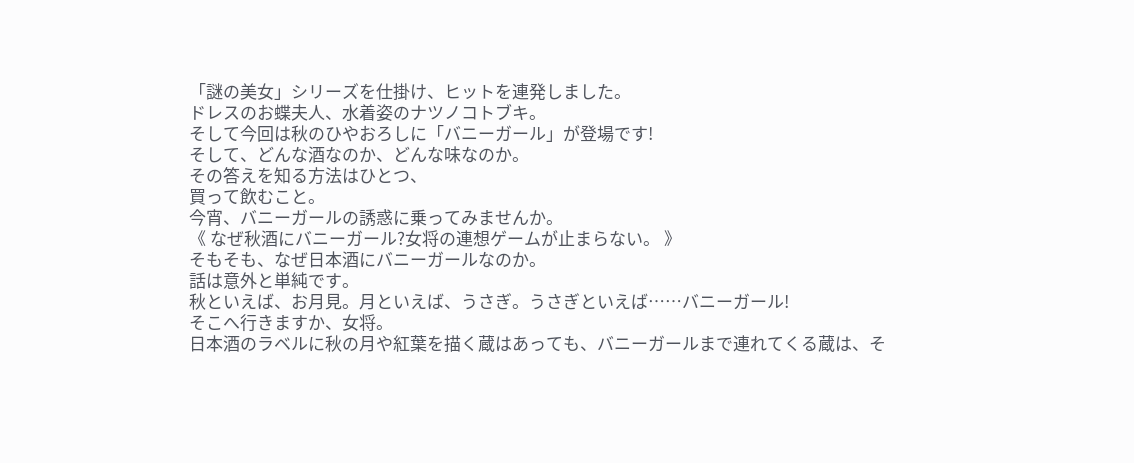「謎の美女」シリーズを仕掛け、ヒットを連発しました。
ドレスのお蝶夫人、水着姿のナツノコトブキ。
そして今回は秋のひやおろしに「バニーガール」が登場です!
そして、どんな酒なのか、どんな味なのか。
その答えを知る方法はひとつ、
買って飲むこと。
今宵、バニーガールの誘惑に乗ってみませんか。
《 なぜ秋酒にバニーガール?女将の連想ゲームが止まらない。 》
そもそも、なぜ日本酒にバニーガールなのか。
話は意外と単純です。
秋といえば、お月見。月といえば、うさぎ。うさぎといえば……バニーガール!
そこへ行きますか、女将。
日本酒のラベルに秋の月や紅葉を描く蔵はあっても、バニーガールまで連れてくる蔵は、そ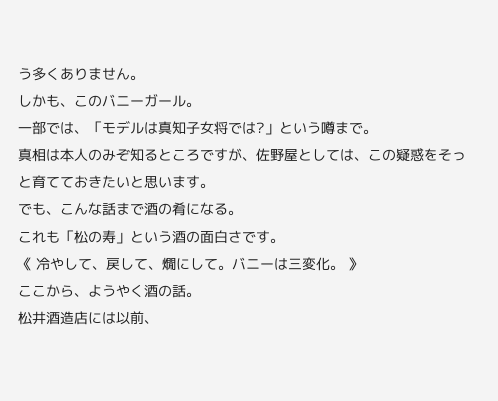う多くありません。
しかも、このバニーガール。
一部では、「モデルは真知子女将では?」という噂まで。
真相は本人のみぞ知るところですが、佐野屋としては、この疑惑をそっと育てておきたいと思います。
でも、こんな話まで酒の肴になる。
これも「松の寿」という酒の面白さです。
《 冷やして、戻して、燗にして。バニーは三変化。 》
ここから、ようやく酒の話。
松井酒造店には以前、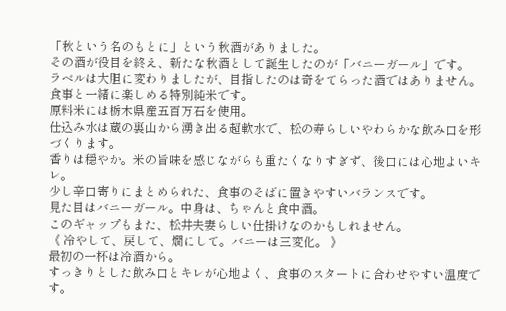「秋という名のもとに」という秋酒がありました。
その酒が役目を終え、新たな秋酒として誕生したのが「バニーガール」です。
ラベルは大胆に変わりましたが、目指したのは奇をてらった酒ではありません。
食事と一緒に楽しめる特別純米です。
原料米には栃木県産五百万石を使用。
仕込み水は蔵の裏山から湧き出る超軟水で、松の寿らしいやわらかな飲み口を形づくります。
香りは穏やか。米の旨味を感じながらも重たくなりすぎず、後口には心地よいキレ。
少し辛口寄りにまとめられた、食事のそばに置きやすいバランスです。
見た目はバニーガール。中身は、ちゃんと食中酒。
このギャップもまた、松井夫妻らしい仕掛けなのかもしれません。
《 冷やして、戻して、燗にして。バニーは三変化。 》
最初の一杯は冷酒から。
すっきりとした飲み口とキレが心地よく、食事のスタートに合わせやすい温度です。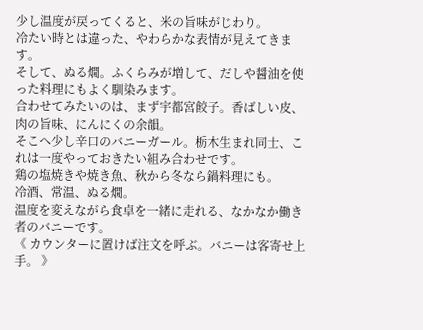少し温度が戻ってくると、米の旨味がじわり。
冷たい時とは違った、やわらかな表情が見えてきます。
そして、ぬる燗。ふくらみが増して、だしや醤油を使った料理にもよく馴染みます。
合わせてみたいのは、まず宇都宮餃子。香ばしい皮、肉の旨味、にんにくの余韻。
そこへ少し辛口のバニーガール。栃木生まれ同士、これは一度やっておきたい組み合わせです。
鶏の塩焼きや焼き魚、秋から冬なら鍋料理にも。
冷酒、常温、ぬる燗。
温度を変えながら食卓を一緒に走れる、なかなか働き者のバニーです。
《 カウンターに置けば注文を呼ぶ。バニーは客寄せ上手。 》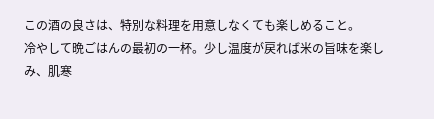この酒の良さは、特別な料理を用意しなくても楽しめること。
冷やして晩ごはんの最初の一杯。少し温度が戻れば米の旨味を楽しみ、肌寒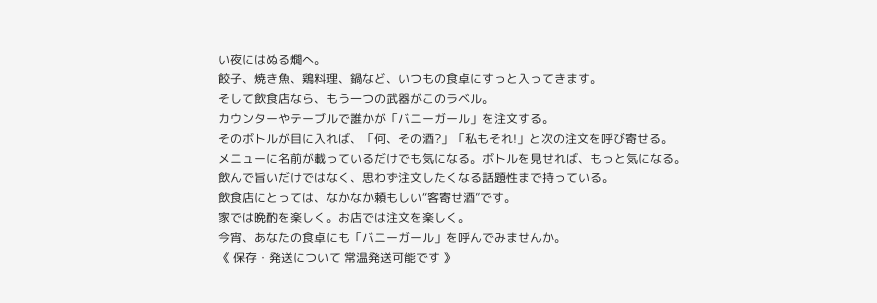い夜にはぬる燗へ。
餃子、焼き魚、鶏料理、鍋など、いつもの食卓にすっと入ってきます。
そして飲食店なら、もう一つの武器がこのラベル。
カウンターやテーブルで誰かが「バニーガール」を注文する。
そのボトルが目に入れば、「何、その酒?」「私もそれ!」と次の注文を呼び寄せる。
メニューに名前が載っているだけでも気になる。ボトルを見せれば、もっと気になる。
飲んで旨いだけではなく、思わず注文したくなる話題性まで持っている。
飲食店にとっては、なかなか頼もしい“客寄せ酒”です。
家では晩酌を楽しく。お店では注文を楽しく。
今宵、あなたの食卓にも「バニーガール」を呼んでみませんか。
《 保存・発送について 常温発送可能です 》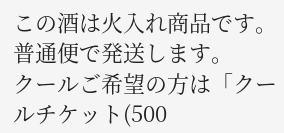この酒は火入れ商品です。普通便で発送します。
クールご希望の方は「クールチケット(500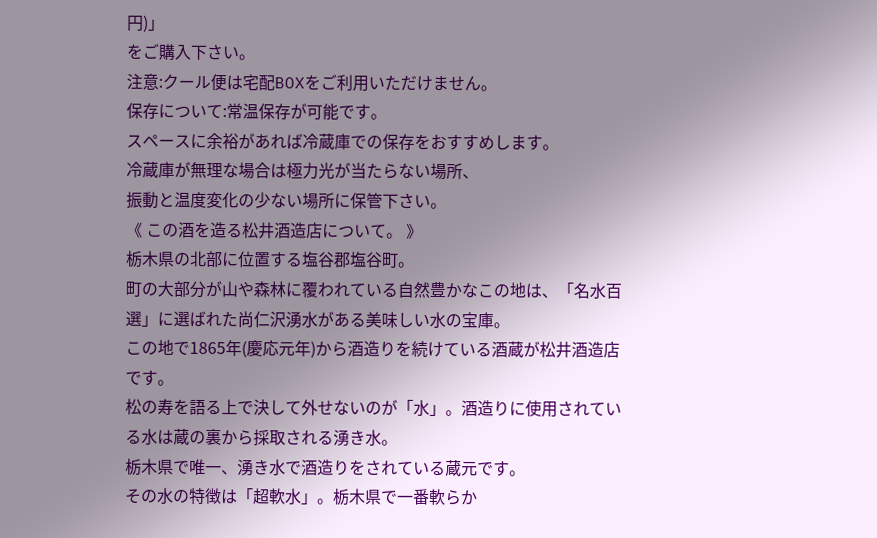円)」
をご購入下さい。
注意:クール便は宅配BOXをご利用いただけません。
保存について:常温保存が可能です。
スペースに余裕があれば冷蔵庫での保存をおすすめします。
冷蔵庫が無理な場合は極力光が当たらない場所、
振動と温度変化の少ない場所に保管下さい。
《 この酒を造る松井酒造店について。 》
栃木県の北部に位置する塩谷郡塩谷町。
町の大部分が山や森林に覆われている自然豊かなこの地は、「名水百選」に選ばれた尚仁沢湧水がある美味しい水の宝庫。
この地で1865年(慶応元年)から酒造りを続けている酒蔵が松井酒造店です。
松の寿を語る上で決して外せないのが「水」。酒造りに使用されている水は蔵の裏から採取される湧き水。
栃木県で唯一、湧き水で酒造りをされている蔵元です。
その水の特徴は「超軟水」。栃木県で一番軟らか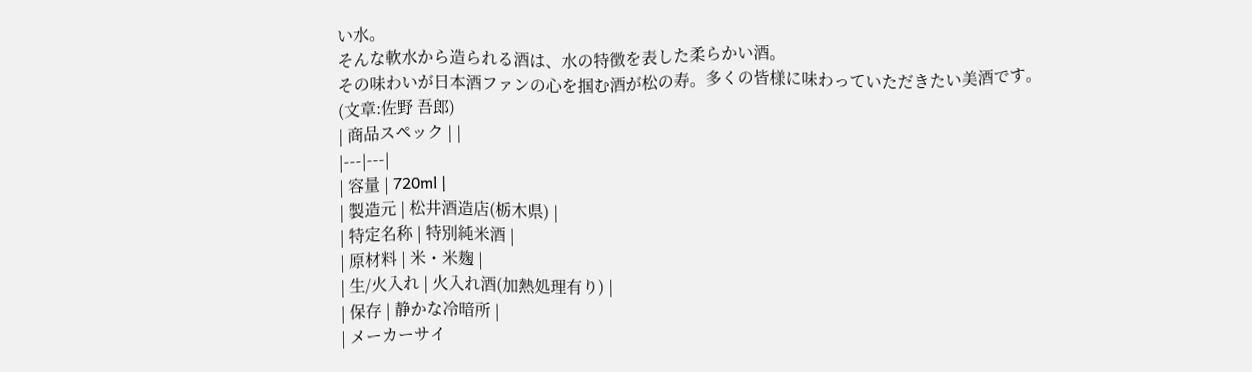い水。
そんな軟水から造られる酒は、水の特徴を表した柔らかい酒。
その味わいが日本酒ファンの心を掴む酒が松の寿。多くの皆様に味わっていただきたい美酒です。
(文章:佐野 吾郎)
| 商品スペック | |
|---|---|
| 容量 | 720ml |
| 製造元 | 松井酒造店(栃木県) |
| 特定名称 | 特別純米酒 |
| 原材料 | 米・米麹 |
| 生/火入れ | 火入れ酒(加熱処理有り) |
| 保存 | 静かな冷暗所 |
| メーカーサイ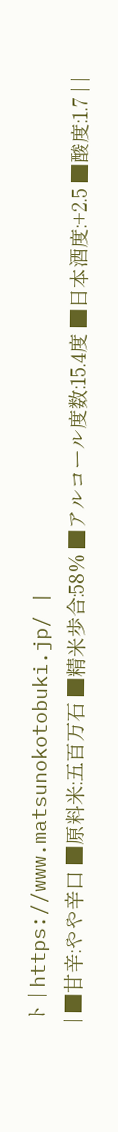ト | https://www.matsunokotobuki.jp/ |
| ■甘辛:やや辛口 ■原料米:五百万石 ■精米歩合:58% ■アルコール度数:15.4度 ■日本酒度:+2.5 ■酸度:1.7 | |